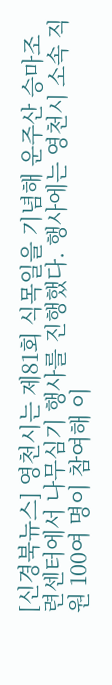[신경북뉴스] 영천시는 제81회 식목일을 기념해 운주산 승마조련센터에서 나무심기 행사를 진행했다. 행사에는 영천시 소속 직원 100여 명이 참여해 이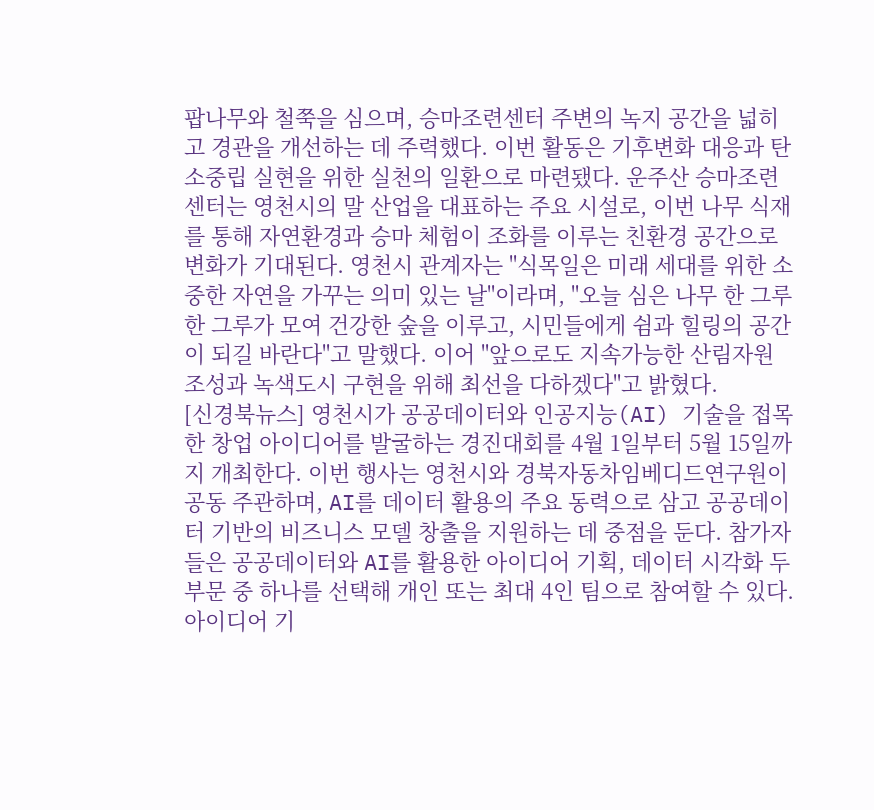팝나무와 철쭉을 심으며, 승마조련센터 주변의 녹지 공간을 넓히고 경관을 개선하는 데 주력했다. 이번 활동은 기후변화 대응과 탄소중립 실현을 위한 실천의 일환으로 마련됐다. 운주산 승마조련센터는 영천시의 말 산업을 대표하는 주요 시설로, 이번 나무 식재를 통해 자연환경과 승마 체험이 조화를 이루는 친환경 공간으로 변화가 기대된다. 영천시 관계자는 "식목일은 미래 세대를 위한 소중한 자연을 가꾸는 의미 있는 날"이라며, "오늘 심은 나무 한 그루 한 그루가 모여 건강한 숲을 이루고, 시민들에게 쉼과 힐링의 공간이 되길 바란다"고 말했다. 이어 "앞으로도 지속가능한 산림자원 조성과 녹색도시 구현을 위해 최선을 다하겠다"고 밝혔다.
[신경북뉴스] 영천시가 공공데이터와 인공지능(AI) 기술을 접목한 창업 아이디어를 발굴하는 경진대회를 4월 1일부터 5월 15일까지 개최한다. 이번 행사는 영천시와 경북자동차임베디드연구원이 공동 주관하며, AI를 데이터 활용의 주요 동력으로 삼고 공공데이터 기반의 비즈니스 모델 창출을 지원하는 데 중점을 둔다. 참가자들은 공공데이터와 AI를 활용한 아이디어 기획, 데이터 시각화 두 부문 중 하나를 선택해 개인 또는 최대 4인 팀으로 참여할 수 있다. 아이디어 기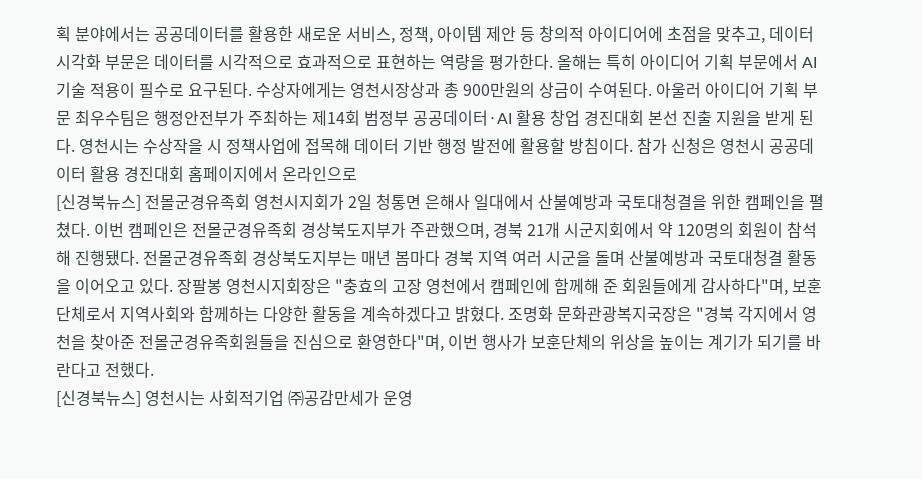획 분야에서는 공공데이터를 활용한 새로운 서비스, 정책, 아이템 제안 등 창의적 아이디어에 초점을 맞추고, 데이터 시각화 부문은 데이터를 시각적으로 효과적으로 표현하는 역량을 평가한다. 올해는 특히 아이디어 기획 부문에서 AI 기술 적용이 필수로 요구된다. 수상자에게는 영천시장상과 총 900만원의 상금이 수여된다. 아울러 아이디어 기획 부문 최우수팀은 행정안전부가 주최하는 제14회 범정부 공공데이터·AI 활용 창업 경진대회 본선 진출 지원을 받게 된다. 영천시는 수상작을 시 정책사업에 접목해 데이터 기반 행정 발전에 활용할 방침이다. 참가 신청은 영천시 공공데이터 활용 경진대회 홈페이지에서 온라인으로
[신경북뉴스] 전몰군경유족회 영천시지회가 2일 청통면 은해사 일대에서 산불예방과 국토대청결을 위한 캠페인을 펼쳤다. 이번 캠페인은 전몰군경유족회 경상북도지부가 주관했으며, 경북 21개 시군지회에서 약 120명의 회원이 참석해 진행됐다. 전몰군경유족회 경상북도지부는 매년 봄마다 경북 지역 여러 시군을 돌며 산불예방과 국토대청결 활동을 이어오고 있다. 장팔봉 영천시지회장은 "충효의 고장 영천에서 캠페인에 함께해 준 회원들에게 감사하다"며, 보훈단체로서 지역사회와 함께하는 다양한 활동을 계속하겠다고 밝혔다. 조명화 문화관광복지국장은 "경북 각지에서 영천을 찾아준 전몰군경유족회원들을 진심으로 환영한다"며, 이번 행사가 보훈단체의 위상을 높이는 계기가 되기를 바란다고 전했다.
[신경북뉴스] 영천시는 사회적기업 ㈜공감만세가 운영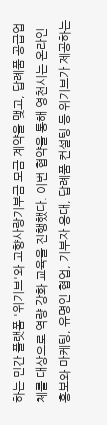하는 민간 플랫폼 '위기브'와 고향사랑기부금 모금 계약을 맺고, 답례품 공급업체를 대상으로 역량 강화 교육을 진행했다. 이번 협약을 통해 영천시는 온라인 홍보와 마케팅, 유명인 협업, 기부자 응대, 답례품 컨설팅 등 위기브가 제공하는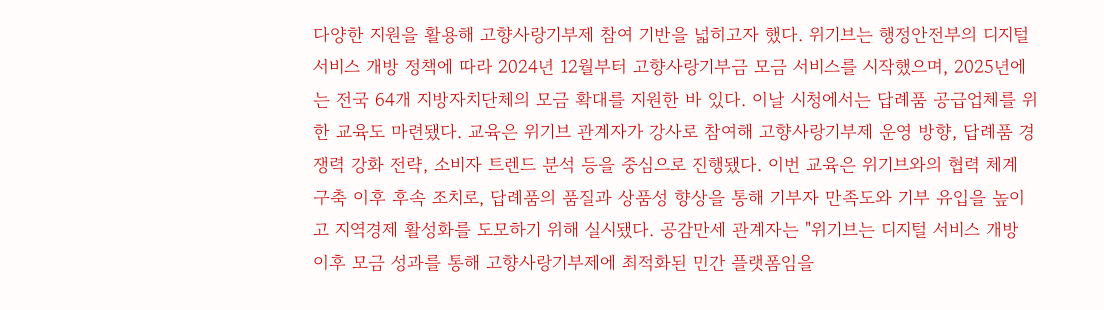다양한 지원을 활용해 고향사랑기부제 참여 기반을 넓히고자 했다. 위기브는 행정안전부의 디지털 서비스 개방 정책에 따라 2024년 12월부터 고향사랑기부금 모금 서비스를 시작했으며, 2025년에는 전국 64개 지방자치단체의 모금 확대를 지원한 바 있다. 이날 시청에서는 답례품 공급업체를 위한 교육도 마련됐다. 교육은 위기브 관계자가 강사로 참여해 고향사랑기부제 운영 방향, 답례품 경쟁력 강화 전략, 소비자 트렌드 분석 등을 중심으로 진행됐다. 이번 교육은 위기브와의 협력 체계 구축 이후 후속 조치로, 답례품의 품질과 상품성 향상을 통해 기부자 만족도와 기부 유입을 높이고 지역경제 활성화를 도모하기 위해 실시됐다. 공감만세 관계자는 "위기브는 디지털 서비스 개방 이후 모금 성과를 통해 고향사랑기부제에 최적화된 민간 플랫폼임을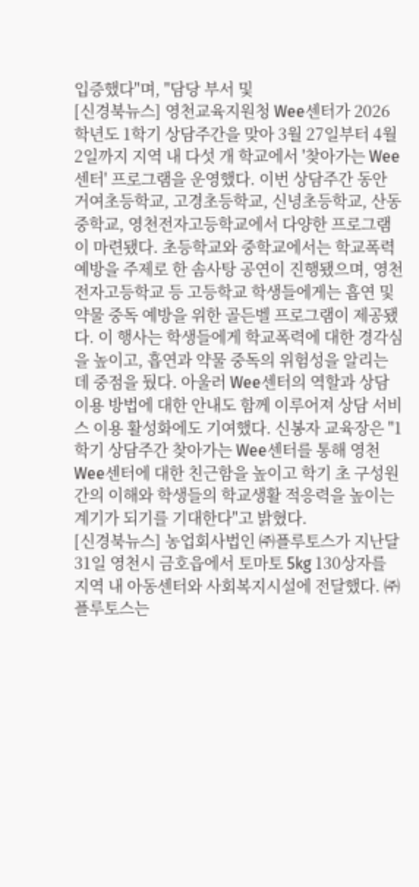입증했다"며, "담당 부서 및
[신경북뉴스] 영천교육지원청 Wee센터가 2026학년도 1학기 상담주간을 맞아 3월 27일부터 4월 2일까지 지역 내 다섯 개 학교에서 '찾아가는 Wee센터' 프로그램을 운영했다. 이번 상담주간 동안 거여초등학교, 고경초등학교, 신녕초등학교, 산동중학교, 영천전자고등학교에서 다양한 프로그램이 마련됐다. 초등학교와 중학교에서는 학교폭력 예방을 주제로 한 솜사탕 공연이 진행됐으며, 영천전자고등학교 등 고등학교 학생들에게는 흡연 및 약물 중독 예방을 위한 골든벨 프로그램이 제공됐다. 이 행사는 학생들에게 학교폭력에 대한 경각심을 높이고, 흡연과 약물 중독의 위험성을 알리는 데 중점을 뒀다. 아울러 Wee센터의 역할과 상담 이용 방법에 대한 안내도 함께 이루어져 상담 서비스 이용 활성화에도 기여했다. 신봉자 교육장은 "1학기 상담주간 찾아가는 Wee센터를 통해 영천Wee센터에 대한 친근함을 높이고 학기 초 구성원 간의 이해와 학생들의 학교생활 적응력을 높이는 계기가 되기를 기대한다"고 밝혔다.
[신경북뉴스] 농업회사법인 ㈜플루토스가 지난달 31일 영천시 금호읍에서 토마토 5kg 130상자를 지역 내 아동센터와 사회복지시설에 전달했다. ㈜플루토스는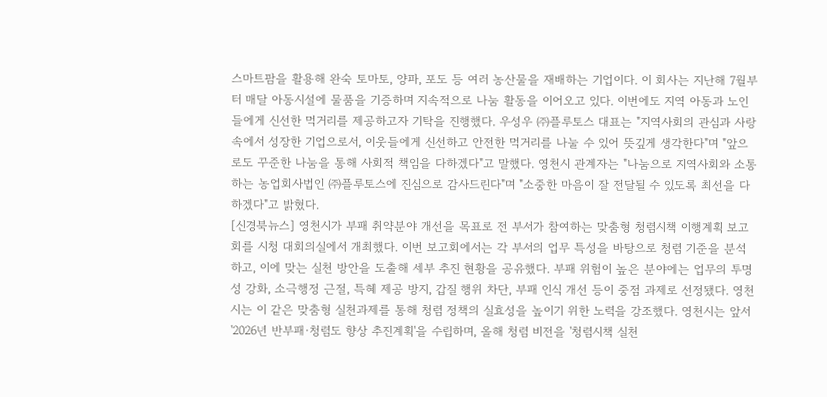스마트팜을 활용해 완숙 토마토, 양파, 포도 등 여러 농산물을 재배하는 기업이다. 이 회사는 지난해 7월부터 매달 아동시설에 물품을 기증하며 지속적으로 나눔 활동을 이어오고 있다. 이번에도 지역 아동과 노인들에게 신선한 먹거리를 제공하고자 기탁을 진행했다. 우성우 ㈜플루토스 대표는 "지역사회의 관심과 사랑 속에서 성장한 기업으로서, 이웃들에게 신선하고 안전한 먹거리를 나눌 수 있어 뜻깊게 생각한다"며 "앞으로도 꾸준한 나눔을 통해 사회적 책임을 다하겠다"고 말했다. 영천시 관계자는 "나눔으로 지역사회와 소통하는 농업회사법인 ㈜플루토스에 진심으로 감사드린다"며 "소중한 마음이 잘 전달될 수 있도록 최선을 다하겠다"고 밝혔다.
[신경북뉴스] 영천시가 부패 취약분야 개선을 목표로 전 부서가 참여하는 맞춤형 청렴시책 이행계획 보고회를 시청 대회의실에서 개최했다. 이번 보고회에서는 각 부서의 업무 특성을 바탕으로 청렴 기준을 분석하고, 이에 맞는 실천 방안을 도출해 세부 추진 현황을 공유했다. 부패 위험이 높은 분야에는 업무의 투명성 강화, 소극행정 근절, 특혜 제공 방지, 갑질 행위 차단, 부패 인식 개선 등이 중점 과제로 선정됐다. 영천시는 이 같은 맞춤형 실천과제를 통해 청렴 정책의 실효성을 높이기 위한 노력을 강조했다. 영천시는 앞서 '2026년 반부패·청렴도 향상 추진계획'을 수립하며, 올해 청렴 비전을 '청렴시책 실천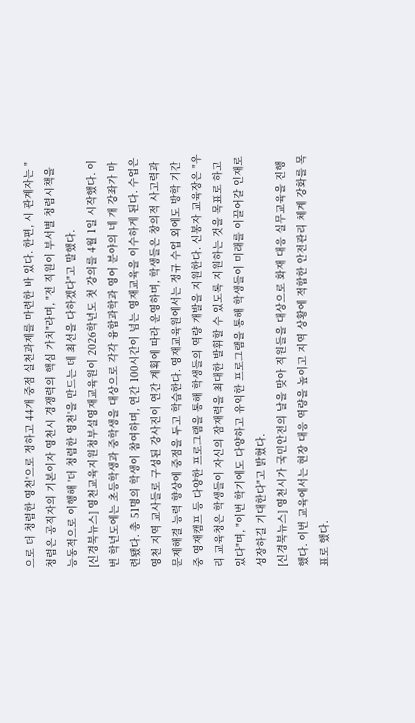으로 더 청렴한 영천'으로 정하고 44개 중점 실천과제를 마련한 바 있다. 한편, 시 관계자는 "청렴은 공직자의 기본이자 영천시 경쟁력의 핵심 가치"라며, "전 직원이 부서별 청렴시책을 능동적으로 이행해 '더 청렴한 영천'을 만드는 데 최선을 다하겠다"고 말했다.
[신경북뉴스] 영천교육지원청부설영재교육원이 2026학년도 첫 강의를 4월 1일 시작했다. 이번 학년도에는 초등학생과 중학생을 대상으로 각각 융합과학과 영어 분야의 네 개 강좌가 마련됐다. 총 51명의 학생이 참여하며, 연간 100시간이 넘는 영재교육을 이수하게 된다. 수업은 영천 지역 교사들로 구성된 강사진이 연간 계획에 따라 운영하며, 학생들은 창의적 사고력과 문제해결 능력 향상에 중점을 두고 학습한다. 영재교육원에서는 정규 수업 외에도 방학 기간 중 영재캠프 등 다양한 프로그램을 통해 학생들의 역량 개발을 지원한다. 신봉자 교육장은 "우리 교육청은 학생들이 자신의 잠재력을 최대한 발휘할 수 있도록 지원하는 것을 목표로 하고 있다"며, "이번 학기에도 다양하고 유익한 프로그램을 통해 학생들이 미래를 이끌어갈 인재로 성장하길 기대한다"고 밝혔다.
[신경북뉴스] 영천시가 국민안전의 날을 맞아 직원들을 대상으로 화재 대응 실무교육을 진행했다. 이번 교육에서는 현장 대응 역량을 높이고 지역 상황에 적합한 안전관리 체계 강화를 목표로 했다.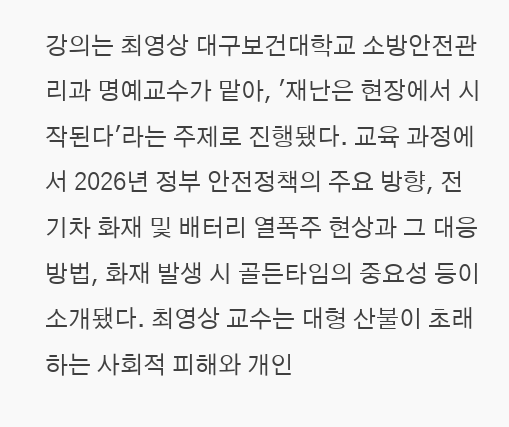강의는 최영상 대구보건대학교 소방안전관리과 명예교수가 맡아, '재난은 현장에서 시작된다'라는 주제로 진행됐다. 교육 과정에서 2026년 정부 안전정책의 주요 방향, 전기차 화재 및 배터리 열폭주 현상과 그 대응 방법, 화재 발생 시 골든타임의 중요성 등이 소개됐다. 최영상 교수는 대형 산불이 초래하는 사회적 피해와 개인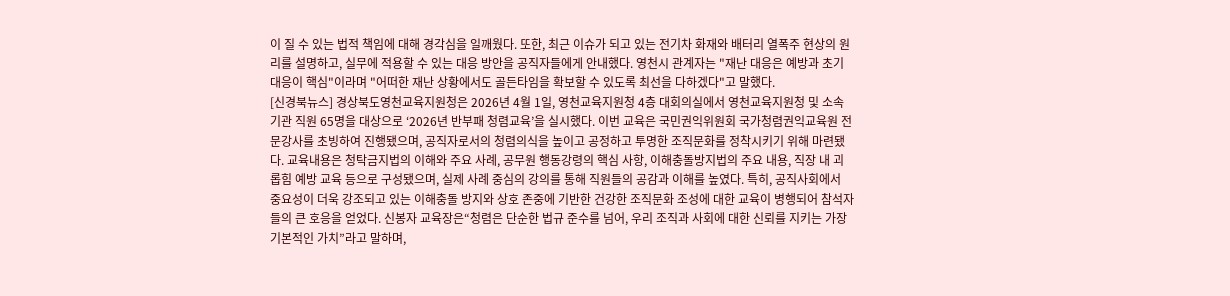이 질 수 있는 법적 책임에 대해 경각심을 일깨웠다. 또한, 최근 이슈가 되고 있는 전기차 화재와 배터리 열폭주 현상의 원리를 설명하고, 실무에 적용할 수 있는 대응 방안을 공직자들에게 안내했다. 영천시 관계자는 "재난 대응은 예방과 초기 대응이 핵심"이라며 "어떠한 재난 상황에서도 골든타임을 확보할 수 있도록 최선을 다하겠다"고 말했다.
[신경북뉴스] 경상북도영천교육지원청은 2026년 4월 1일, 영천교육지원청 4층 대회의실에서 영천교육지원청 및 소속기관 직원 65명을 대상으로 ‘2026년 반부패 청렴교육’을 실시했다. 이번 교육은 국민권익위원회 국가청렴권익교육원 전문강사를 초빙하여 진행됐으며, 공직자로서의 청렴의식을 높이고 공정하고 투명한 조직문화를 정착시키기 위해 마련됐다. 교육내용은 청탁금지법의 이해와 주요 사례, 공무원 행동강령의 핵심 사항, 이해충돌방지법의 주요 내용, 직장 내 괴롭힘 예방 교육 등으로 구성됐으며, 실제 사례 중심의 강의를 통해 직원들의 공감과 이해를 높였다. 특히, 공직사회에서 중요성이 더욱 강조되고 있는 이해충돌 방지와 상호 존중에 기반한 건강한 조직문화 조성에 대한 교육이 병행되어 참석자들의 큰 호응을 얻었다. 신봉자 교육장은“청렴은 단순한 법규 준수를 넘어, 우리 조직과 사회에 대한 신뢰를 지키는 가장 기본적인 가치”라고 말하며,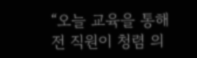“오늘 교육을 통해 전 직원이 청렴 의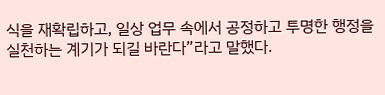식을 재확립하고, 일상 업무 속에서 공정하고 투명한 행정을 실천하는 계기가 되길 바란다”라고 말했다.